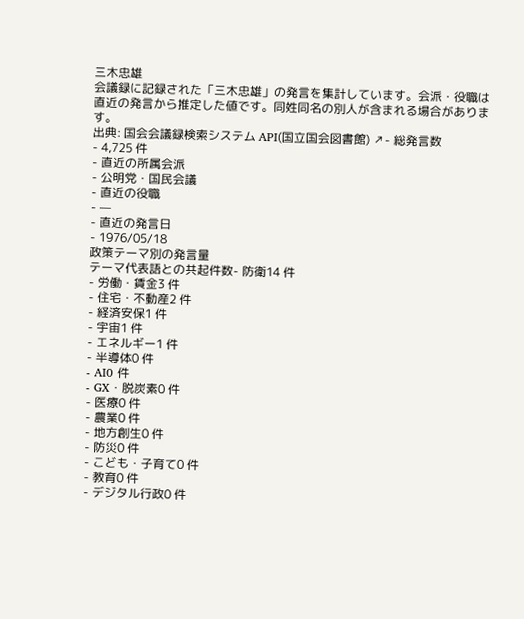三木忠雄
会議録に記録された「三木忠雄」の発言を集計しています。会派・役職は直近の発言から推定した値です。同姓同名の別人が含まれる場合があります。
出典: 国会会議録検索システム API(国立国会図書館) ↗- 総発言数
- 4,725 件
- 直近の所属会派
- 公明党・国民会議
- 直近の役職
- —
- 直近の発言日
- 1976/05/18
政策テーマ別の発言量
テーマ代表語との共起件数- 防衛14 件
- 労働・賃金3 件
- 住宅・不動産2 件
- 経済安保1 件
- 宇宙1 件
- エネルギー1 件
- 半導体0 件
- AI0 件
- GX・脱炭素0 件
- 医療0 件
- 農業0 件
- 地方創生0 件
- 防災0 件
- こども・子育て0 件
- 教育0 件
- デジタル行政0 件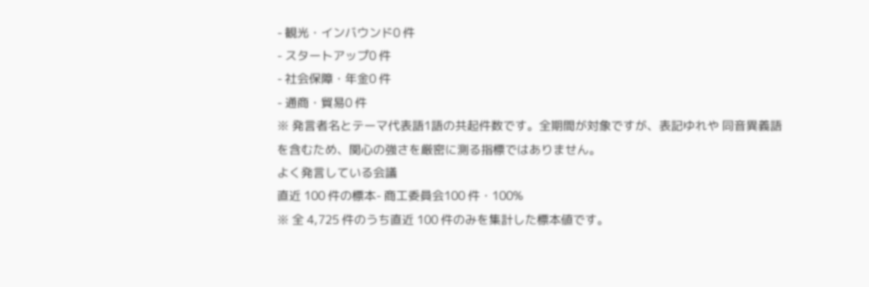- 観光・インバウンド0 件
- スタートアップ0 件
- 社会保障・年金0 件
- 通商・貿易0 件
※ 発言者名とテーマ代表語1語の共起件数です。全期間が対象ですが、表記ゆれや 同音異義語を含むため、関心の強さを厳密に測る指標ではありません。
よく発言している会議
直近 100 件の標本- 商工委員会100 件・100%
※ 全 4,725 件のうち直近 100 件のみを集計した標本値です。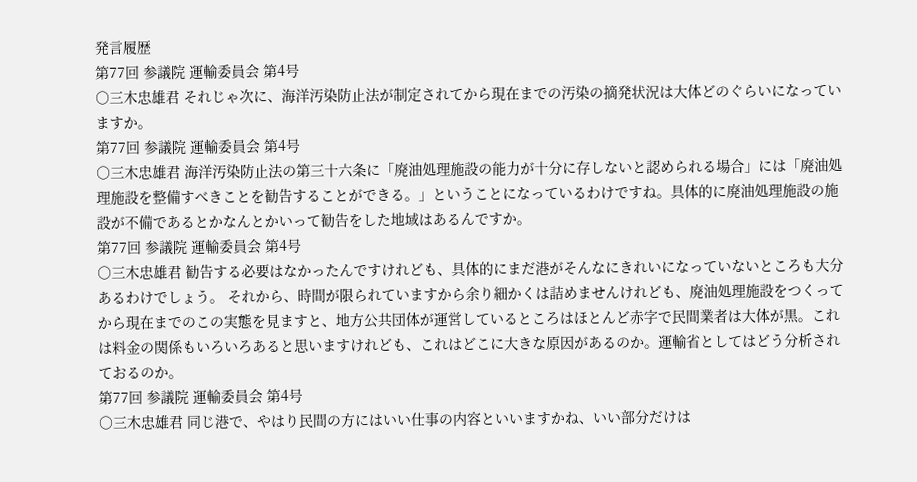発言履歴
第77回 参議院 運輸委員会 第4号
○三木忠雄君 それじゃ次に、海洋汚染防止法が制定されてから現在までの汚染の摘発状況は大体どのぐらいになっていますか。
第77回 参議院 運輸委員会 第4号
○三木忠雄君 海洋汚染防止法の第三十六条に「廃油処理施設の能力が十分に存しないと認められる場合」には「廃油処理施設を整備すべきことを勧告することができる。」ということになっているわけですね。具体的に廃油処理施設の施設が不備であるとかなんとかいって勧告をした地域はあるんですか。
第77回 参議院 運輸委員会 第4号
○三木忠雄君 勧告する必要はなかったんですけれども、具体的にまだ港がそんなにきれいになっていないところも大分あるわけでしょう。 それから、時間が限られていますから余り細かくは詰めませんけれども、廃油処理施設をつくってから現在までのこの実態を見ますと、地方公共団体が運営しているところはほとんど赤字で民間業者は大体が黒。これは料金の関係もいろいろあると思いますけれども、これはどこに大きな原因があるのか。運輸省としてはどう分析されておるのか。
第77回 参議院 運輸委員会 第4号
○三木忠雄君 同じ港で、やはり民間の方にはいい仕事の内容といいますかね、いい部分だけは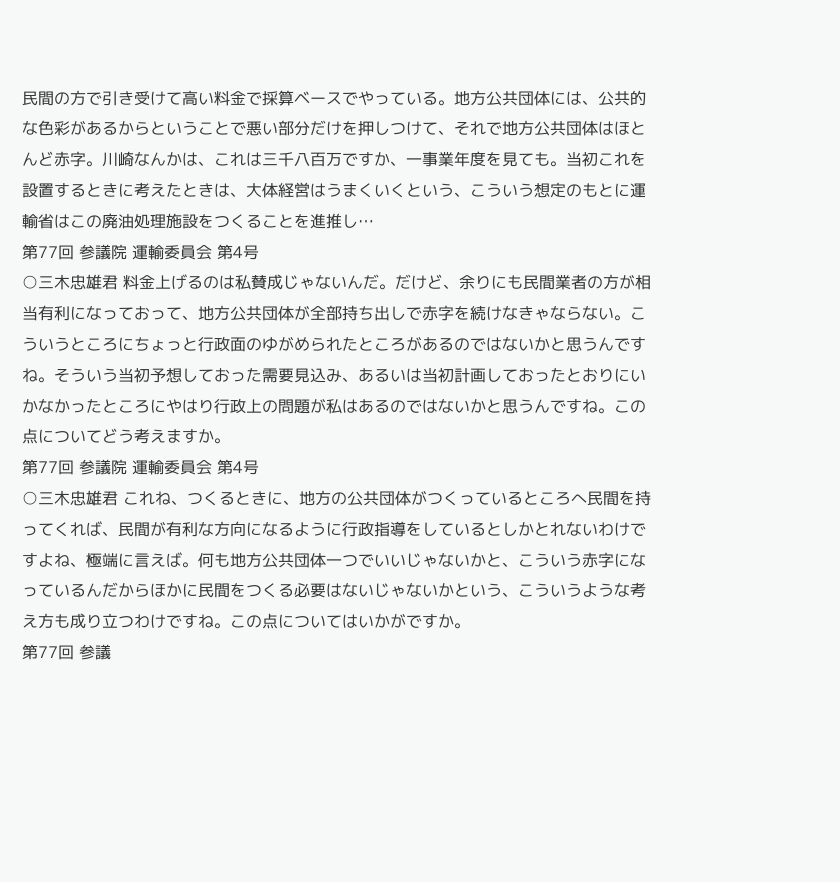民間の方で引き受けて高い料金で採算ベースでやっている。地方公共団体には、公共的な色彩があるからということで悪い部分だけを押しつけて、それで地方公共団体はほとんど赤字。川崎なんかは、これは三千八百万ですか、一事業年度を見ても。当初これを設置するときに考えたときは、大体経営はうまくいくという、こういう想定のもとに運輸省はこの廃油処理施設をつくることを進推し…
第77回 参議院 運輸委員会 第4号
○三木忠雄君 料金上げるのは私賛成じゃないんだ。だけど、余りにも民間業者の方が相当有利になっておって、地方公共団体が全部持ち出しで赤字を続けなきゃならない。こういうところにちょっと行政面のゆがめられたところがあるのではないかと思うんですね。そういう当初予想しておった需要見込み、あるいは当初計画しておったとおりにいかなかったところにやはり行政上の問題が私はあるのではないかと思うんですね。この点についてどう考えますか。
第77回 参議院 運輸委員会 第4号
○三木忠雄君 これね、つくるときに、地方の公共団体がつくっているところへ民間を持ってくれば、民間が有利な方向になるように行政指導をしているとしかとれないわけですよね、極端に言えば。何も地方公共団体一つでいいじゃないかと、こういう赤字になっているんだからほかに民間をつくる必要はないじゃないかという、こういうような考え方も成り立つわけですね。この点についてはいかがですか。
第77回 参議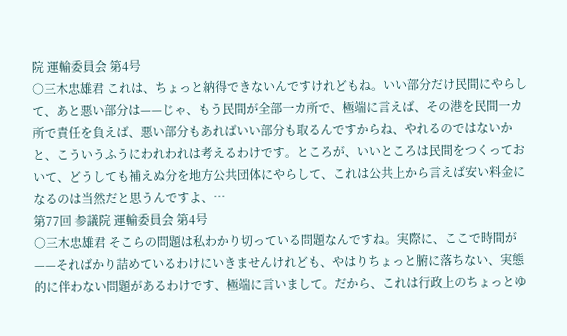院 運輸委員会 第4号
○三木忠雄君 これは、ちょっと納得できないんですけれどもね。いい部分だけ民間にやらして、あと悪い部分は——じゃ、もう民間が全部一カ所で、極端に言えば、その港を民間一カ所で責任を負えば、悪い部分もあればいい部分も取るんですからね、やれるのではないかと、こういうふうにわれわれは考えるわけです。ところが、いいところは民間をつくっておいて、どうしても補えぬ分を地方公共団体にやらして、これは公共上から言えば安い料金になるのは当然だと思うんですよ、…
第77回 参議院 運輸委員会 第4号
○三木忠雄君 そこらの問題は私わかり切っている問題なんですね。実際に、ここで時間が——そればかり詰めているわけにいきませんけれども、やはりちょっと腑に落ちない、実態的に伴わない問題があるわけです、極端に言いまして。だから、これは行政上のちょっとゆ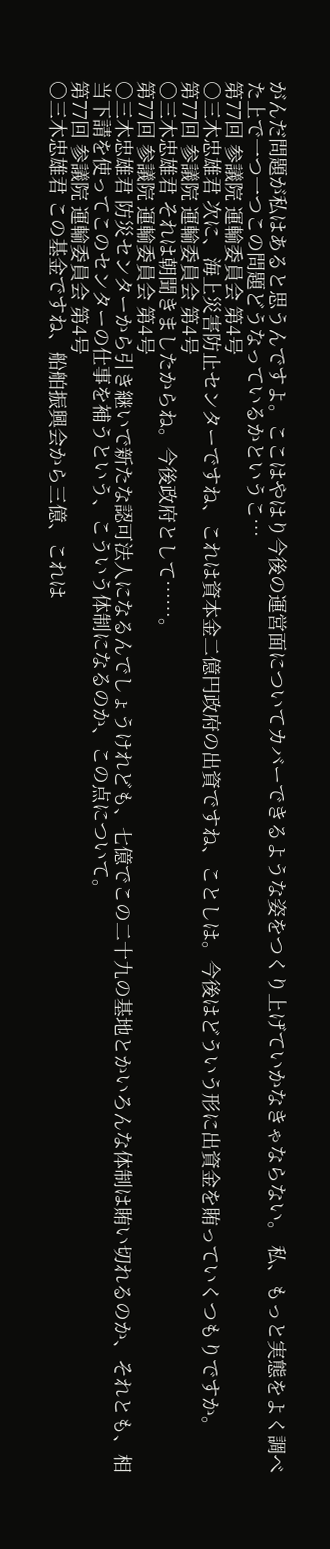がんだ問題が私はあると思うんですよ。ここはやはり今後の運営面についてカバーできるような姿をつくり上げていかなきゃならない。 私、もっと実態をよく調べた上で一つ一つこの問題どうなっているかというこ…
第77回 参議院 運輸委員会 第4号
○三木忠雄君 次に、海上災害防止センターですね、これは資本金二億円政府の出資ですね、ことしは。今後はどういう形に出資金を賄っていくつもりですか。
第77回 参議院 運輸委員会 第4号
○三木忠雄君 それは朝聞きましたからね。今後政府として……。
第77回 参議院 運輸委員会 第4号
○三木忠雄君 防災センターから引き継いで新たな認可法人になるんでしょうけれども、七億でこの二十九の基地とかいろんな体制は賄い切れるのか、それとも、相当下請を使ってこのセンターの仕事を補うという、こういう体制になるのか、この点について。
第77回 参議院 運輸委員会 第4号
○三木忠雄君 この基金ですね、船舶振興会から三億、これは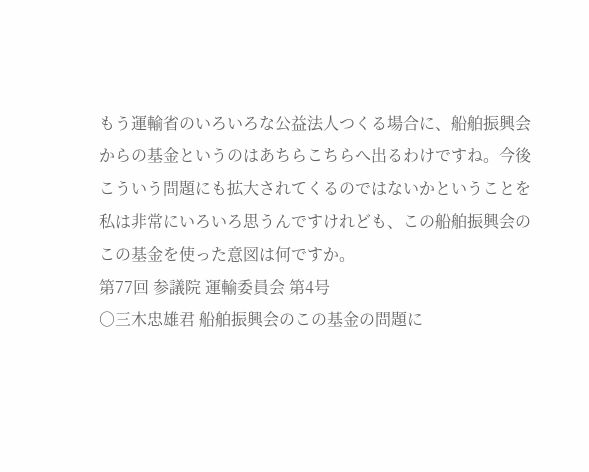もう運輸省のいろいろな公益法人つくる場合に、船舶振興会からの基金というのはあちらこちらへ出るわけですね。今後こういう問題にも拡大されてくるのではないかということを私は非常にいろいろ思うんですけれども、この船舶振興会のこの基金を使った意図は何ですか。
第77回 参議院 運輸委員会 第4号
○三木忠雄君 船舶振興会のこの基金の問題に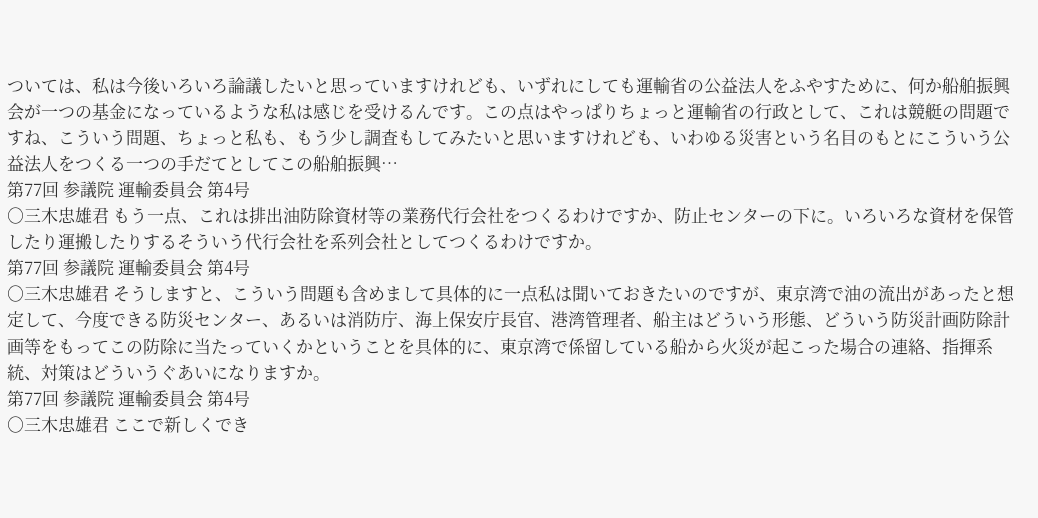ついては、私は今後いろいろ論議したいと思っていますけれども、いずれにしても運輸省の公益法人をふやすために、何か船舶振興会が一つの基金になっているような私は感じを受けるんです。この点はやっぱりちょっと運輸省の行政として、これは競艇の問題ですね、こういう問題、ちょっと私も、もう少し調査もしてみたいと思いますけれども、いわゆる災害という名目のもとにこういう公益法人をつくる一つの手だてとしてこの船舶振興…
第77回 参議院 運輸委員会 第4号
○三木忠雄君 もう一点、これは排出油防除資材等の業務代行会社をつくるわけですか、防止センターの下に。いろいろな資材を保管したり運搬したりするそういう代行会社を系列会社としてつくるわけですか。
第77回 参議院 運輸委員会 第4号
○三木忠雄君 そうしますと、こういう問題も含めまして具体的に一点私は聞いておきたいのですが、東京湾で油の流出があったと想定して、今度できる防災センター、あるいは消防庁、海上保安庁長官、港湾管理者、船主はどういう形態、どういう防災計画防除計画等をもってこの防除に当たっていくかということを具体的に、東京湾で係留している船から火災が起こった場合の連絡、指揮系統、対策はどういうぐあいになりますか。
第77回 参議院 運輸委員会 第4号
○三木忠雄君 ここで新しくでき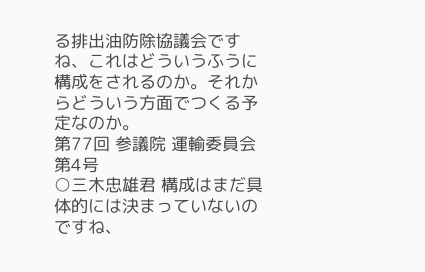る排出油防除協議会ですね、これはどういうふうに構成をされるのか。それからどういう方面でつくる予定なのか。
第77回 参議院 運輸委員会 第4号
○三木忠雄君 構成はまだ具体的には決まっていないのですね、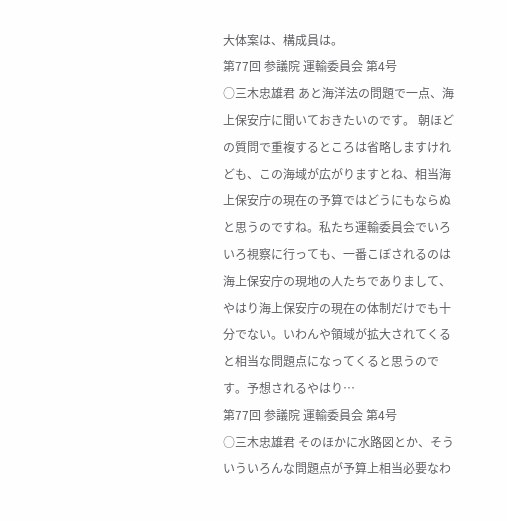大体案は、構成員は。
第77回 参議院 運輸委員会 第4号
○三木忠雄君 あと海洋法の問題で一点、海上保安庁に聞いておきたいのです。 朝ほどの質問で重複するところは省略しますけれども、この海域が広がりますとね、相当海上保安庁の現在の予算ではどうにもならぬと思うのですね。私たち運輸委員会でいろいろ視察に行っても、一番こぼされるのは海上保安庁の現地の人たちでありまして、やはり海上保安庁の現在の体制だけでも十分でない。いわんや領域が拡大されてくると相当な問題点になってくると思うのです。予想されるやはり…
第77回 参議院 運輸委員会 第4号
○三木忠雄君 そのほかに水路図とか、そういういろんな問題点が予算上相当必要なわ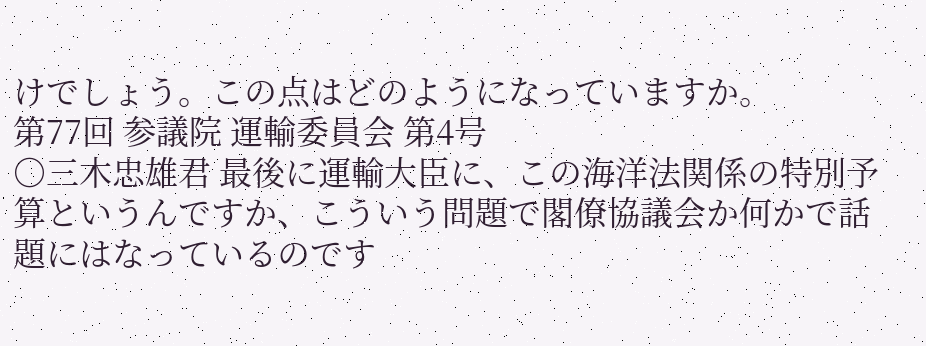けでしょう。この点はどのようになっていますか。
第77回 参議院 運輸委員会 第4号
○三木忠雄君 最後に運輸大臣に、この海洋法関係の特別予算というんですか、こういう問題で閣僚協議会か何かで話題にはなっているのです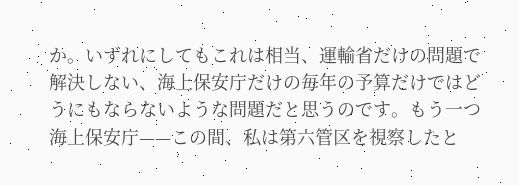か。いずれにしてもこれは相当、運輸省だけの問題で解決しない、海上保安庁だけの毎年の予算だけではどうにもならないような問題だと思うのです。もう一つ海上保安庁——この間、私は第六管区を視察したと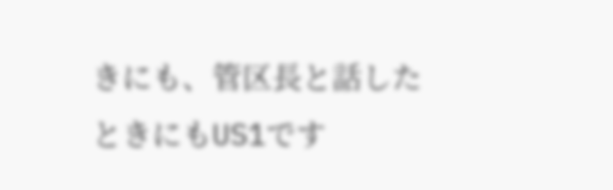きにも、管区長と話したときにもUS1です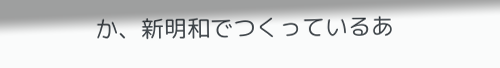か、新明和でつくっているあ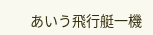あいう飛行艇一機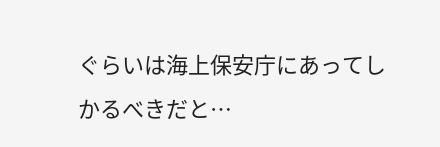ぐらいは海上保安庁にあってしかるべきだと…